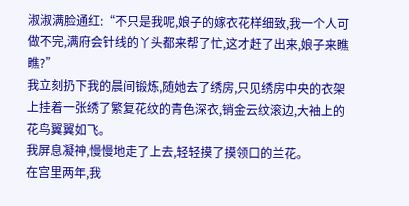淑淑满脸通红:“不只是我呢,娘子的嫁衣花样细致,我一个人可做不完,满府会针线的丫头都来帮了忙,这才赶了出来,娘子来瞧瞧?”
我立刻扔下我的晨间锻炼,随她去了绣房,只见绣房中央的衣架上挂着一张绣了繁复花纹的青色深衣,销金云纹滚边,大袖上的花鸟翼翼如飞。
我屏息凝神,慢慢地走了上去,轻轻摸了摸领口的兰花。
在宫里两年,我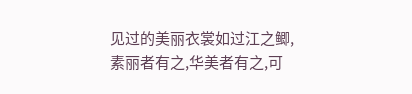见过的美丽衣裳如过江之鲫,素丽者有之,华美者有之,可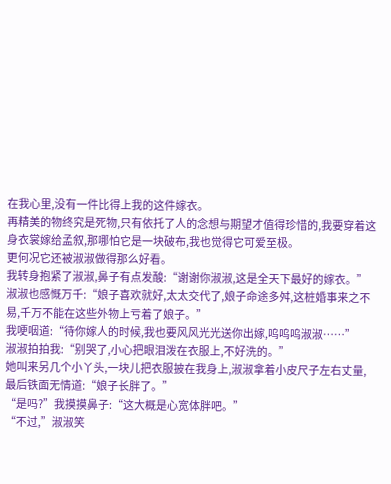在我心里,没有一件比得上我的这件嫁衣。
再精美的物终究是死物,只有依托了人的念想与期望才值得珍惜的,我要穿着这身衣裳嫁给孟叙,那哪怕它是一块破布,我也觉得它可爱至极。
更何况它还被淑淑做得那么好看。
我转身抱紧了淑淑,鼻子有点发酸:“谢谢你淑淑,这是全天下最好的嫁衣。”
淑淑也感慨万千:“娘子喜欢就好,太太交代了,娘子命途多舛,这桩婚事来之不易,千万不能在这些外物上亏着了娘子。”
我哽咽道:“待你嫁人的时候,我也要风风光光送你出嫁,呜呜呜淑淑……”
淑淑拍拍我:“别哭了,小心把眼泪泼在衣服上,不好洗的。”
她叫来另几个小丫头,一块儿把衣服披在我身上,淑淑拿着小皮尺子左右丈量,最后铁面无情道:“娘子长胖了。”
“是吗?”我摸摸鼻子:“这大概是心宽体胖吧。”
“不过,”淑淑笑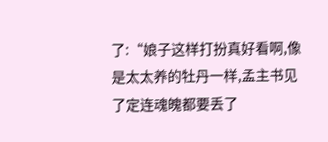了:“娘子这样打扮真好看啊,像是太太养的牡丹一样,孟主书见了定连魂魄都要丢了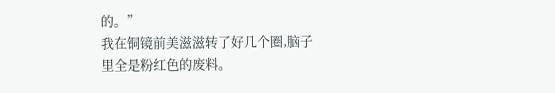的。”
我在铜镜前美滋滋转了好几个圈,脑子里全是粉红色的废料。